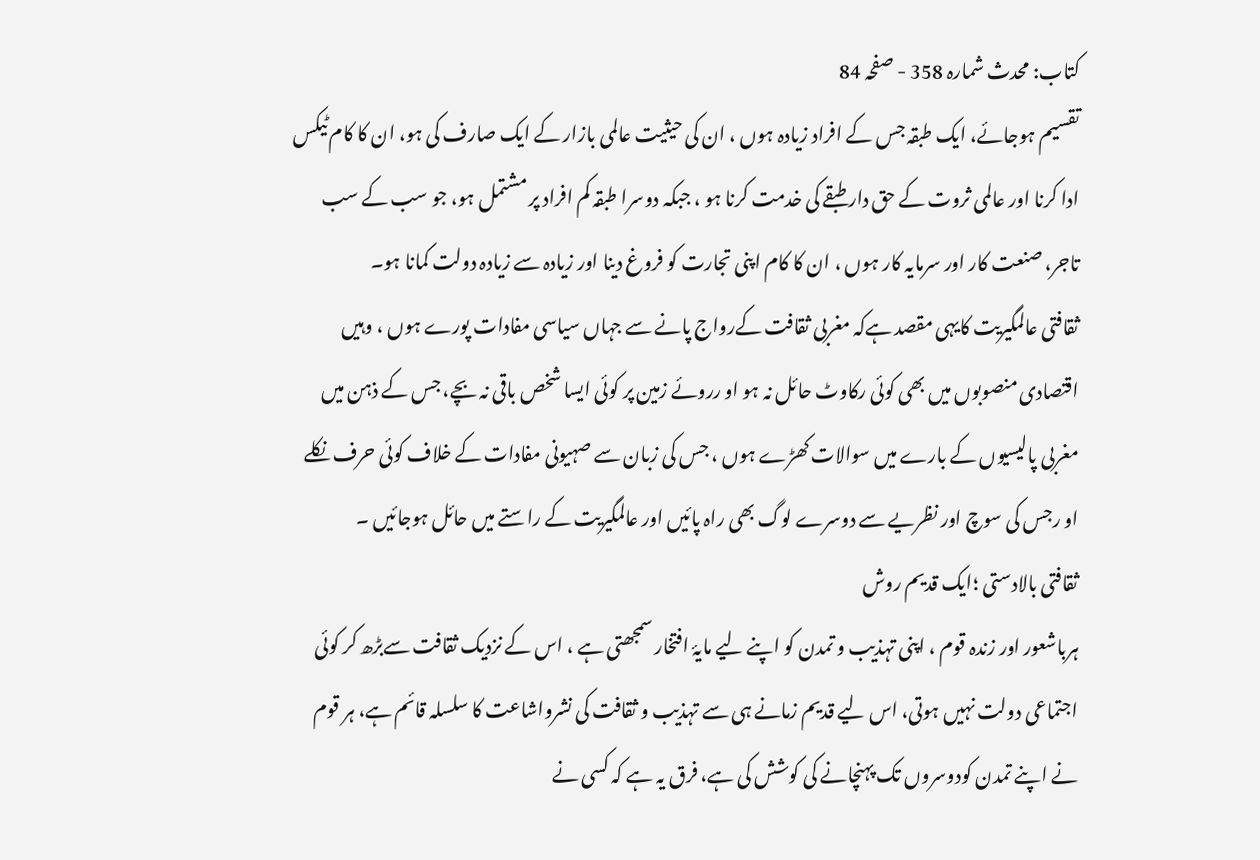کتاب: محدث شمارہ 358 - صفحہ 84
تقسیم ہوجائے، ایک طبقہ جس کے افراد زیادہ ہوں ، ان کی حیثیت عالمی بازار کے ایک صارف کی ہو، ان کا کام ٹیکس ادا کرنا اور عالمی ثروت کے حق دار طبقے کی خدمت کرنا ہو ، جبکہ دوسرا طبقہ کم افراد پر مشتمل ہو، جو سب کے سب تاجر، صنعت کار اور سرمایہ کار ہوں ، ان کا کام اپنی تجارت کو فروغ دینا اور زیادہ سے زیادہ دولت کمانا ہو۔
ثقافتی عالمگیریت کایہی مقصد ہےکہ مغربی ثقافت کےرواج پانے سے جہاں سیاسی مفادات پورے ہوں ، وہیں اقتصادی منصوبوں میں بھی کوئی رکاوٹ حائل نہ ہو او رروئے زمین پر کوئی ایسا شخص باقی نہ بچے، جس کے ذہن میں مغربی پالیسیوں کے بارے میں سوالات کھڑے ہوں ، جس کی زبان سے صہیونی مفادات کے خلاف کوئی حرف نکلے او رجس کی سوچ اور نظریے سے دوسرے لوگ بھی راہ پائیں اور عالمگیریت کے راستے میں حائل ہوجائیں ۔
ثقافتی بالادستی ؛ایک قدیم روش
ہرباشعور اور زندہ قوم ، اپنی تہذیب و تمدن کو اپنے لیے مایۂ افتخار سمجھتی ہے ، اس کے نزدیک ثقافت سےبڑھ کر کوئی اجتماعی دولت نہیں ہوتی، اس لیے قدیم زمانے ہی سے تہذیب و ثقافت کی نشرواشاعت کا سلسلہ قائم ہے، ہر قوم نے اپنے تمدن کودوسروں تک پہنچانے کی کوشش کی ہے، فرق یہ ہے کہ کسی نے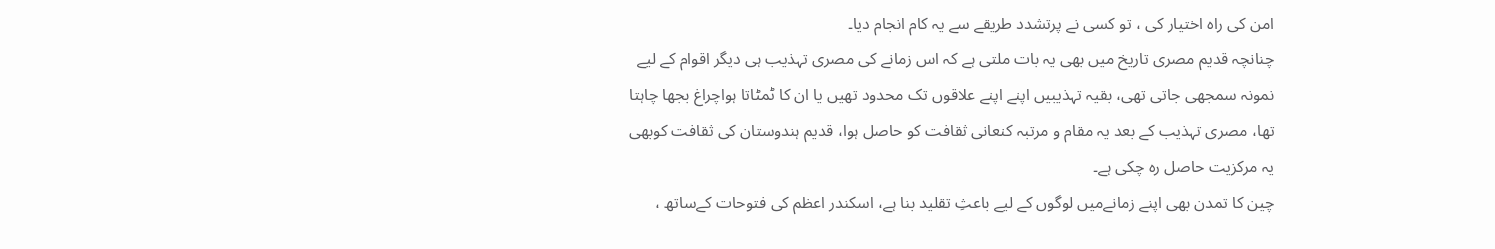امن کی راہ اختیار کی ، تو کسی نے پرتشدد طریقے سے یہ کام انجام دیا۔
چنانچہ قدیم مصری تاریخ میں بھی یہ بات ملتی ہے کہ اس زمانے کی مصری تہذیب ہی دیگر اقوام کے لیے نمونہ سمجھی جاتی تھی، بقیہ تہذیبیں اپنے اپنے علاقوں تک محدود تھیں یا ان کا ٹمٹاتا ہواچراغ بجھا چاہتا تھا، مصری تہذیب کے بعد یہ مقام و مرتبہ کنعانی ثقافت کو حاصل ہوا، قدیم ہندوستان کی ثقافت کوبھی یہ مرکزیت حاصل رہ چکی ہے۔
چین کا تمدن بھی اپنے زمانےمیں لوگوں کے لیے باعثِ تقلید بنا ہے، اسکندر اعظم کی فتوحات کےساتھ ،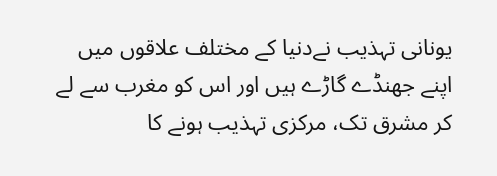یونانی تہذیب نےدنیا کے مختلف علاقوں میں اپنے جھنڈے گاڑے ہیں اور اس کو مغرب سے لے کر مشرق تک، مرکزی تہذیب ہونے کا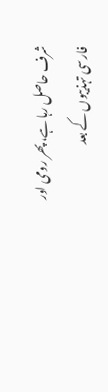شرف حاصل رہا ہے، پھر رومی اور فارسی تہذیبوں کے بعد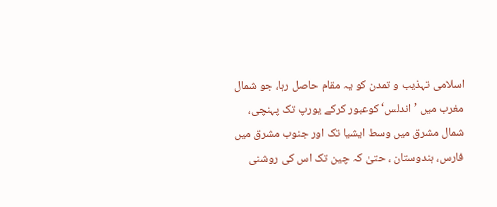اسلامی تہذیب و تمدن کو یہ مقام حاصل رہا، جو شمال مغرب میں ’اندلس‘ کوعبور کرکے یورپ تک پہنچی، شمال مشرق میں وسط ایشیا تک اور جنوب مشرق میں فارس، ہندوستان ، حتیٰ کہ چین تک اس کی روشنی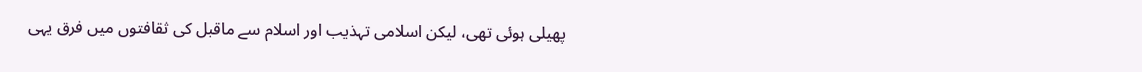پھیلی ہوئی تھی، لیکن اسلامی تہذیب اور اسلام سے ماقبل کی ثقافتوں میں فرق یہی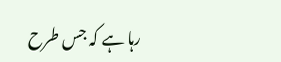رہا ہے کہ جس طرح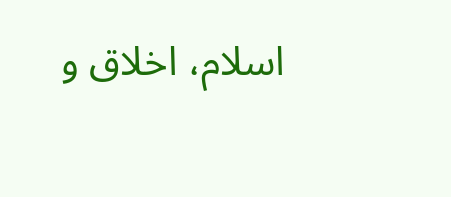اسلام، اخلاق و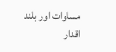مساوات اور بلند اقدار